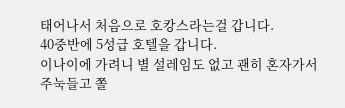태어나서 처음으로 호캉스라는걸 갑니다.
40중반에 5성급 호텔을 갑니다.
이나이에 가려니 별 설레임도 없고 괜히 혼자가서 주눅들고 쫄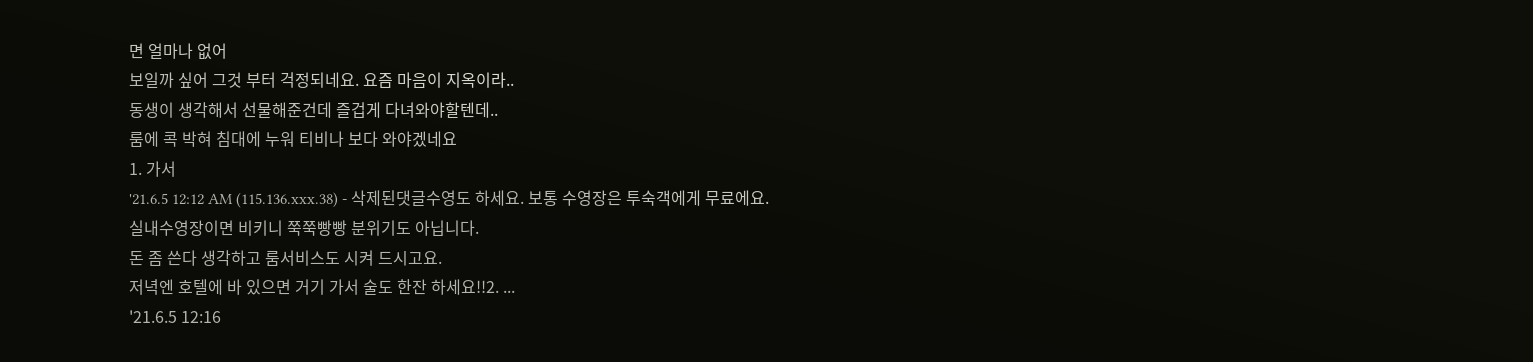면 얼마나 없어
보일까 싶어 그것 부터 걱정되네요. 요즘 마음이 지옥이라..
동생이 생각해서 선물해준건데 즐겁게 다녀와야할텐데..
룸에 콕 박혀 침대에 누워 티비나 보다 와야겠네요
1. 가서
'21.6.5 12:12 AM (115.136.xxx.38) - 삭제된댓글수영도 하세요. 보통 수영장은 투숙객에게 무료에요.
실내수영장이면 비키니 쭉쭉빵빵 분위기도 아닙니다.
돈 좀 쓴다 생각하고 룸서비스도 시켜 드시고요.
저녁엔 호텔에 바 있으면 거기 가서 술도 한잔 하세요!!2. ...
'21.6.5 12:16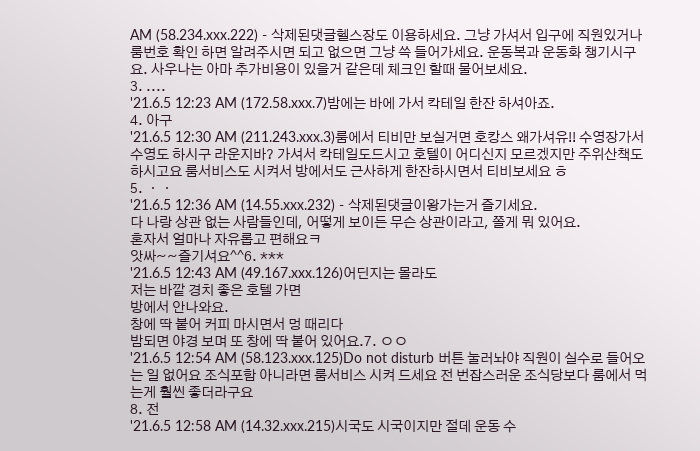AM (58.234.xxx.222) - 삭제된댓글헬스장도 이용하세요. 그냥 가셔서 입구에 직원있거나 룸번호 확인 하면 알려주시면 되고 없으면 그냥 쓱 들어가세요. 운동복과 운동화 챙기시구요. 사우나는 아마 추가비용이 있을거 같은데 체크인 할때 물어보세요.
3. ....
'21.6.5 12:23 AM (172.58.xxx.7)밤에는 바에 가서 칵테일 한잔 하셔아죠.
4. 아구
'21.6.5 12:30 AM (211.243.xxx.3)룸에서 티비만 보실거면 호캉스 왜가셔유!! 수영장가서 수영도 하시구 라운지바? 가셔서 칵테일도드시고 호텔이 어디신지 모르겠지만 주위산책도 하시고요 룸서비스도 시켜서 방에서도 근사하게 한잔하시면서 티비보세요 ㅎ
5. ㆍㆍ
'21.6.5 12:36 AM (14.55.xxx.232) - 삭제된댓글이왕가는거 즐기세요.
다 나랑 상관 없는 사람들인데, 어떻게 보이든 무슨 상관이라고, 쫄게 뭐 있어요.
혼자서 얼마나 자유롭고 편해요ㅋ
앗싸~~즐기셔요^^6. ***
'21.6.5 12:43 AM (49.167.xxx.126)어딘지는 몰라도
저는 바깥 경치 좋은 호텔 가면
방에서 안나와요.
창에 딱 붙어 커피 마시면서 멍 때리다
밤되면 야경 보며 또 창에 딱 붙어 있어요.7. ㅇㅇ
'21.6.5 12:54 AM (58.123.xxx.125)Do not disturb 버튼 눌러놔야 직원이 실수로 들어오는 일 없어요 조식포함 아니라면 룸서비스 시켜 드세요 전 번잡스러운 조식당보다 룸에서 먹는게 훨씬 좋더라구요
8. 전
'21.6.5 12:58 AM (14.32.xxx.215)시국도 시국이지만 절데 운동 수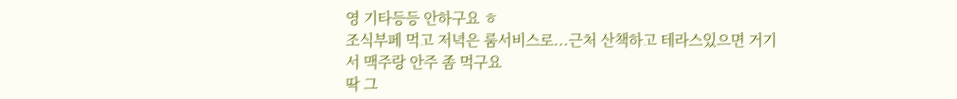영 기타등등 안하구요 ㅎ
조식부페 먹고 저녁은 룸서비스로...근처 산책하고 테라스있으면 거기서 맥주랑 안주 좀 먹구요
딱 그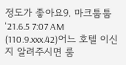정도가 좋아요9. 마크툽툽
'21.6.5 7:07 AM (110.9.xxx.42)어느 호텔 이신지 알려주시면 룸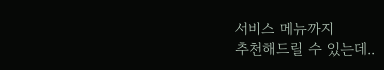서비스 메뉴까지
추천해드릴 수 있는데..